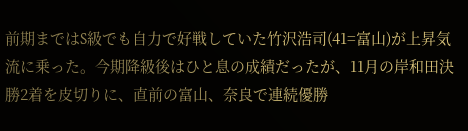前期まではS級でも自力で好戦していた竹沢浩司(41=富山)が上昇気流に乗った。今期降級後はひと息の成績だったが、11月の岸和田決勝2着を皮切りに、直前の富山、奈良で連続優勝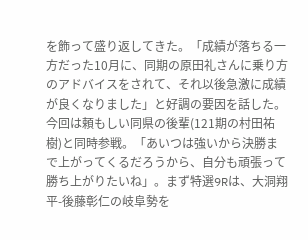を飾って盛り返してきた。「成績が落ちる一方だった10月に、同期の原田礼さんに乗り方のアドバイスをされて、それ以後急激に成績が良くなりました」と好調の要因を話した。
今回は頼もしい同県の後輩(121期の村田祐樹)と同時参戦。「あいつは強いから決勝まで上がってくるだろうから、自分も頑張って勝ち上がりたいね」。まず特選9Rは、大洞翔平-後藤彰仁の岐阜勢を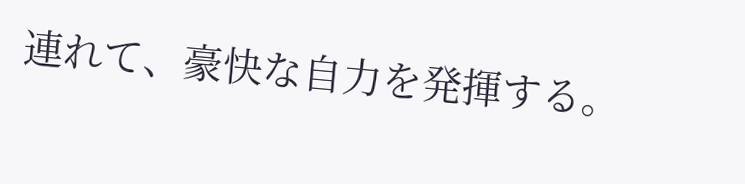連れて、豪快な自力を発揮する。